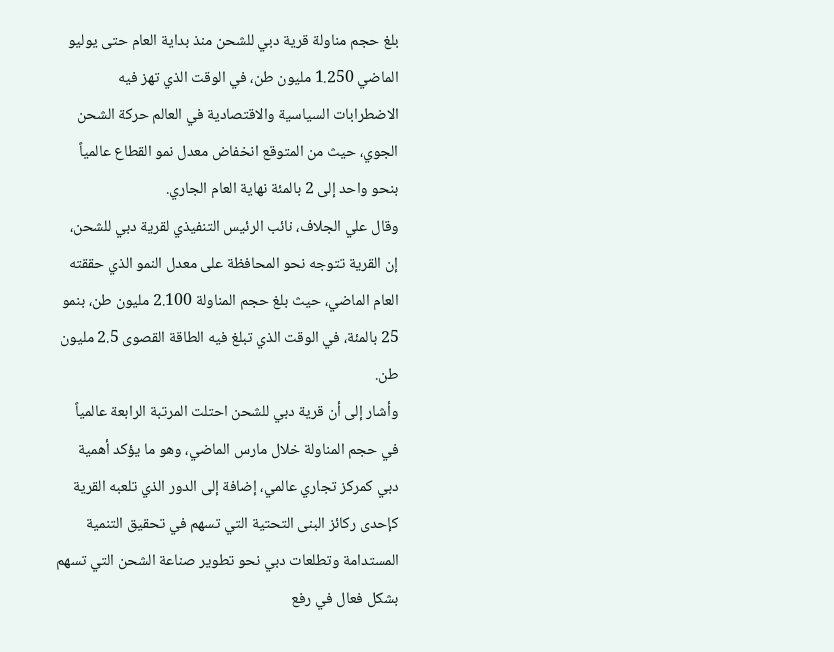بلغ حجم مناولة قرية دبي للشحن منذ بداية العام حتى يوليو الماضي 1.250 مليون طن، في الوقت الذي تهز فيه الاضطرابات السياسية والاقتصادية في العالم حركة الشحن الجوي، حيث من المتوقع انخفاض معدل نمو القطاع عالمياً بنحو واحد إلى 2 بالمئة نهاية العام الجاري.
وقال علي الجلاف، نائب الرئيس التنفيذي لقرية دبي للشحن، إن القرية تتوجه نحو المحافظة على معدل النمو الذي حققته العام الماضي، حيث بلغ حجم المناولة 2.100 مليون طن، بنمو 25 بالمئة، في الوقت الذي تبلغ فيه الطاقة القصوى 2.5 مليون طن.
وأشار إلى أن قرية دبي للشحن احتلت المرتبة الرابعة عالمياً في حجم المناولة خلال مارس الماضي، وهو ما يؤكد أهمية دبي كمركز تجاري عالمي، إضافة إلى الدور الذي تلعبه القرية كإحدى ركائز البنى التحتية التي تسهم في تحقيق التنمية المستدامة وتطلعات دبي نحو تطوير صناعة الشحن التي تسهم بشكل فعال في رفع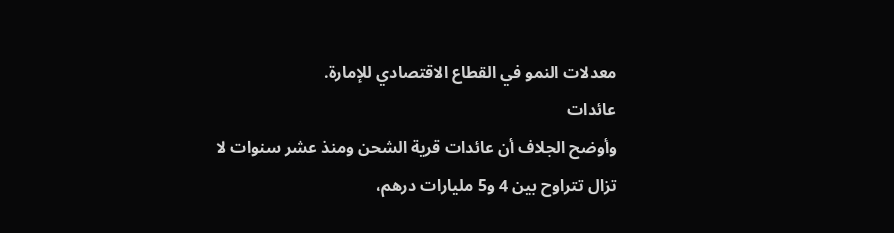معدلات النمو في القطاع الاقتصادي للإمارة.
عائدات
وأوضح الجلاف أن عائدات قرية الشحن ومنذ عشر سنوات لا تزال تتراوح بين 4 و5 مليارات درهم،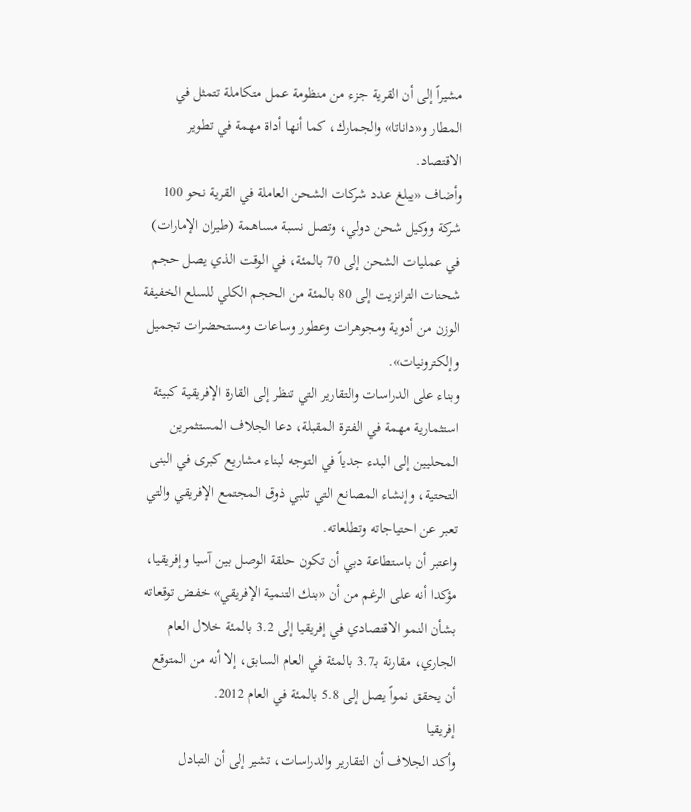مشيراً إلى أن القرية جزء من منظومة عمل متكاملة تتمثل في المطار و«داناتا» والجمارك، كما أنها أداة مهمة في تطوير الاقتصاد.
وأضاف «يبلغ عدد شركات الشحن العاملة في القرية نحو 100 شركة ووكيل شحن دولي، وتصل نسبة مساهمة (طيران الإمارات) في عمليات الشحن إلى 70 بالمئة، في الوقت الذي يصل حجم شحنات الترانزيت إلى 80 بالمئة من الحجم الكلي للسلع الخفيفة الوزن من أدوية ومجوهرات وعطور وساعات ومستحضرات تجميل وإلكترونيات».
وبناء على الدراسات والتقارير التي تنظر إلى القارة الإفريقية كبيئة استثمارية مهمة في الفترة المقبلة، دعا الجلاف المستثمرين المحليين إلى البدء جدياً في التوجه لبناء مشاريع كبرى في البنى التحتية، وإنشاء المصانع التي تلبي ذوق المجتمع الإفريقي والتي تعبر عن احتياجاته وتطلعاته.
واعتبر أن باستطاعة دبي أن تكون حلقة الوصل بين آسيا وإفريقيا، مؤكدا أنه على الرغم من أن «بنك التنمية الإفريقي» خفض توقعاته بشأن النمو الاقتصادي في إفريقيا إلى 3.2 بالمئة خلال العام الجاري، مقارنة بـ3.7 بالمئة في العام السابق، إلا أنه من المتوقع أن يحقق نمواً يصل إلى 5.8 بالمئة في العام 2012.
إفريقيا
وأكد الجلاف أن التقارير والدراسات، تشير إلى أن التبادل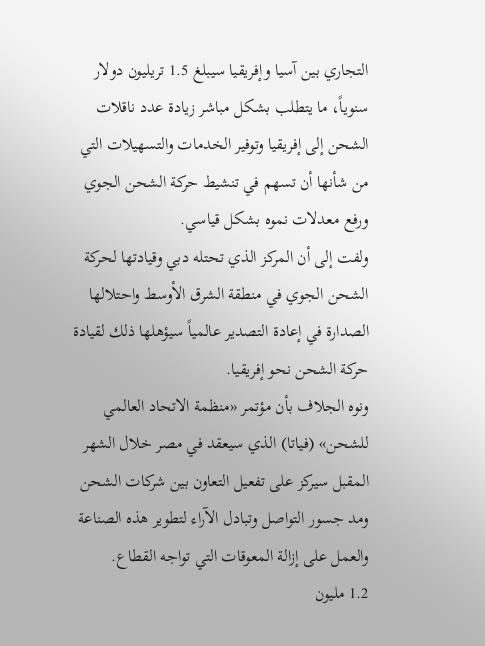التجاري بين آسيا وإفريقيا سيبلغ 1.5 تريليون دولار سنوياً، ما يتطلب بشكل مباشر زيادة عدد ناقلات الشحن إلى إفريقيا وتوفير الخدمات والتسهيلات التي من شأنها أن تسهم في تنشيط حركة الشحن الجوي ورفع معدلات نموه بشكل قياسي.
ولفت إلى أن المركز الذي تحتله دبي وقيادتها لحركة الشحن الجوي في منطقة الشرق الأوسط واحتلالها الصدارة في إعادة التصدير عالمياً سيؤهلها ذلك لقيادة حركة الشحن نحو إفريقيا.
ونوه الجلاف بأن مؤتمر «منظمة الاتحاد العالمي للشحن» (فياتا) الذي سيعقد في مصر خلال الشهر المقبل سيركز على تفعيل التعاون بين شركات الشحن ومد جسور التواصل وتبادل الآراء لتطوير هذه الصناعة والعمل على إزالة المعوقات التي تواجه القطاع.
1.2 مليون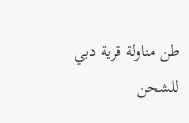طن مناولة قرية دبي للشحن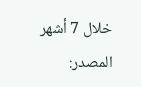خلال 7 أشهر
المصدر: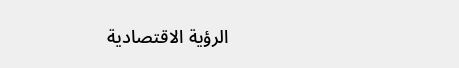الرؤية الاقتصادية